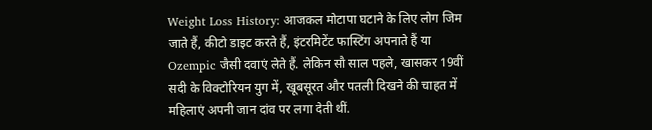Weight Loss History: आजकल मोटापा घटाने के लिए लोग जिम जाते हैं, कीटो डाइट करते हैं, इंटरमिटेंट फास्टिंग अपनाते हैं या Ozempic जैसी दवाएं लेते हैं. लेकिन सौ साल पहले, खासकर 19वीं सदी के विक्टोरियन युग में, खूबसूरत और पतली दिखने की चाहत में महिलाएं अपनी जान दांव पर लगा देती थीं.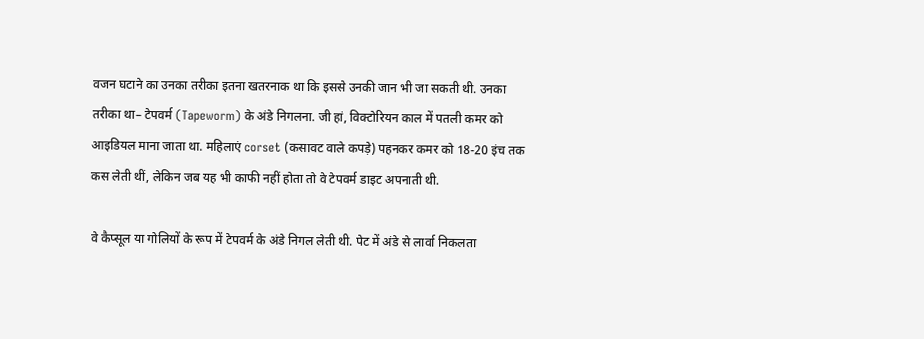वजन घटाने का उनका तरीका इतना खतरनाक था कि इससे उनकी जान भी जा सकती थी. उनका तरीका था– टेपवर्म (Tapeworm) के अंडे निगलना. जी हां, विक्टोरियन काल में पतली कमर को आइडियल माना जाता था. महिलाएं corset (कसावट वाले कपड़े) पहनकर कमर को 18-20 इंच तक कस लेती थीं, लेकिन जब यह भी काफी नहीं होता तो वे टेपवर्म डाइट अपनाती थी.

वे कैप्सूल या गोलियों के रूप में टेपवर्म के अंडे निगल लेती थी. पेट में अंडे से लार्वा निकलता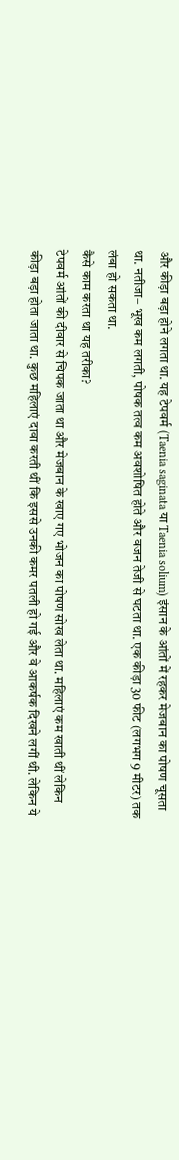और कीड़ा बड़ा होने लगता था. यह टेपवर्म (Taenia saginata या Taenia solium) इंसान के आंतों में रहकर मेजबान का पोषण चूसता था. नतीजा– भूख कम लगती, पोषक तत्व कम अवशोषित होते और वजन तेजी से घटता था. एक कीड़ा 30 फीट (लगभग 9 मीटर) तक लंबा हो सकता था.
कैसे काम करता था यह तरीका?
टेपवर्म आंतों की दीवार से चिपक जाता था और मेजबान के खाए गए भोजन का पोषण सोख लेता था. महिलाएं कम खाती थीं लेकिन कीड़ा बड़ा होता जाता था. कुछ महिलाएं दावा करती थीं कि इससे उनकी कमर पतली हो गई और वे आकर्षक दिखने लगीं थी. लेकिन ये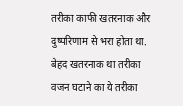तरीका काफी खतरनाक और दुष्परिणाम से भरा होता था.
बेहद खतरनाक था तरीका
वजन घटाने का ये तरीका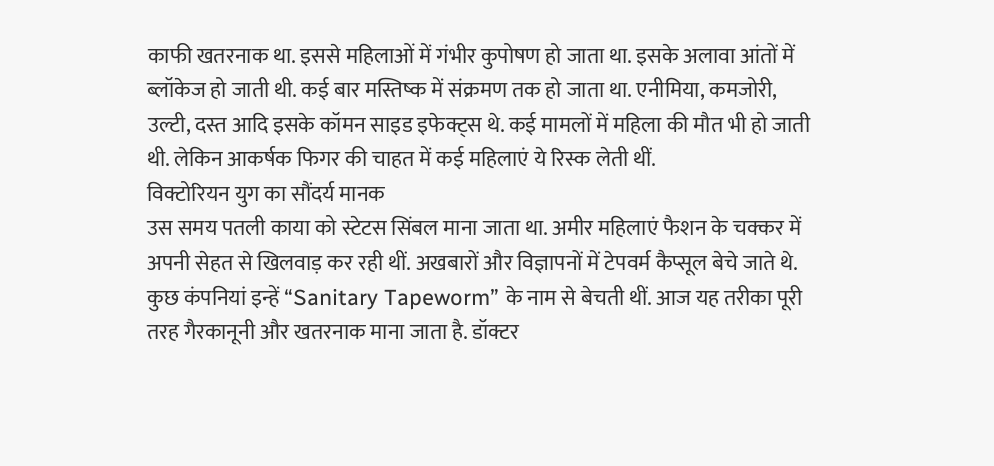काफी खतरनाक था. इससे महिलाओं में गंभीर कुपोषण हो जाता था. इसके अलावा आंतों में ब्लॉकेज हो जाती थी. कई बार मस्तिष्क में संक्रमण तक हो जाता था. एनीमिया, कमजोरी, उल्टी, दस्त आदि इसके कॉमन साइड इफेक्ट्स थे. कई मामलों में महिला की मौत भी हो जाती थी. लेकिन आकर्षक फिगर की चाहत में कई महिलाएं ये रिस्क लेती थीं.
विक्टोरियन युग का सौंदर्य मानक
उस समय पतली काया को स्टेटस सिंबल माना जाता था. अमीर महिलाएं फैशन के चक्कर में अपनी सेहत से खिलवाड़ कर रही थीं. अखबारों और विज्ञापनों में टेपवर्म कैप्सूल बेचे जाते थे. कुछ कंपनियां इन्हें “Sanitary Tapeworm” के नाम से बेचती थीं. आज यह तरीका पूरी तरह गैरकानूनी और खतरनाक माना जाता है. डॉक्टर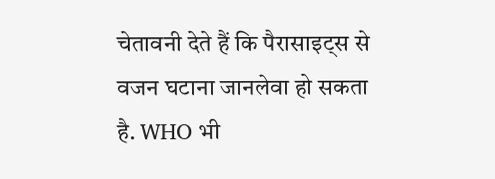चेतावनी देते हैं कि पैरासाइट्स से वजन घटाना जानलेवा हो सकता है. WHO भी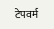टेपवर्म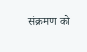संक्रमण को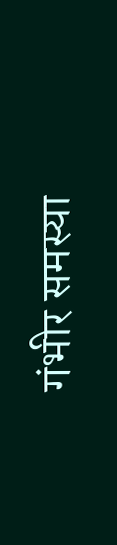गंभीर समस्या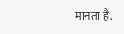मानता है.